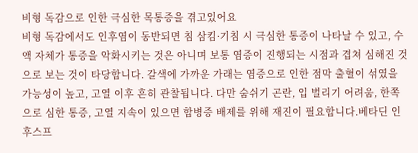비형 독감으로 인한 극심한 목통증을 겪고있어요
비형 독감에서도 인후염이 동반되면 침 삼킴·기침 시 극심한 통증이 나타날 수 있고, 수액 자체가 통증을 악화시키는 것은 아니며 보통 염증이 진행되는 시점과 겹쳐 심해진 것으로 보는 것이 타당합니다. 갈색에 가까운 가래는 염증으로 인한 점막 출혈이 섞였을 가능성이 높고, 고열 이후 흔히 관찰됩니다. 다만 숨쉬기 곤란, 입 벌리기 어려움, 한쪽으로 심한 통증, 고열 지속이 있으면 합병증 배제를 위해 재진이 필요합니다.베타딘 인후스프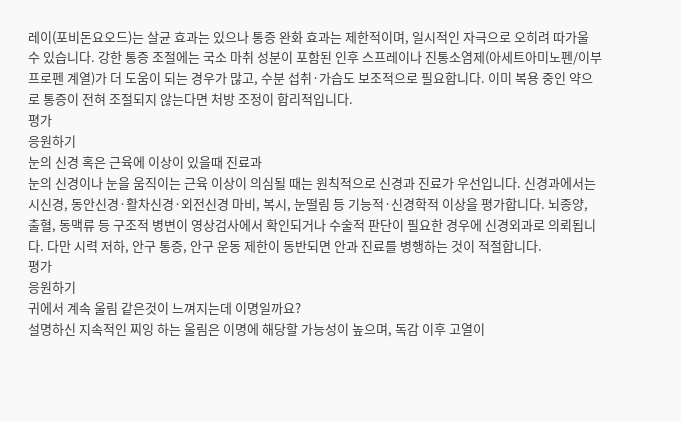레이(포비돈요오드)는 살균 효과는 있으나 통증 완화 효과는 제한적이며, 일시적인 자극으로 오히려 따가울 수 있습니다. 강한 통증 조절에는 국소 마취 성분이 포함된 인후 스프레이나 진통소염제(아세트아미노펜/이부프로펜 계열)가 더 도움이 되는 경우가 많고, 수분 섭취·가습도 보조적으로 필요합니다. 이미 복용 중인 약으로 통증이 전혀 조절되지 않는다면 처방 조정이 합리적입니다.
평가
응원하기
눈의 신경 혹은 근육에 이상이 있을때 진료과
눈의 신경이나 눈을 움직이는 근육 이상이 의심될 때는 원칙적으로 신경과 진료가 우선입니다. 신경과에서는 시신경, 동안신경·활차신경·외전신경 마비, 복시, 눈떨림 등 기능적·신경학적 이상을 평가합니다. 뇌종양, 출혈, 동맥류 등 구조적 병변이 영상검사에서 확인되거나 수술적 판단이 필요한 경우에 신경외과로 의뢰됩니다. 다만 시력 저하, 안구 통증, 안구 운동 제한이 동반되면 안과 진료를 병행하는 것이 적절합니다.
평가
응원하기
귀에서 계속 울림 같은것이 느껴지는데 이명일까요?
설명하신 지속적인 찌잉 하는 울림은 이명에 해당할 가능성이 높으며, 독감 이후 고열이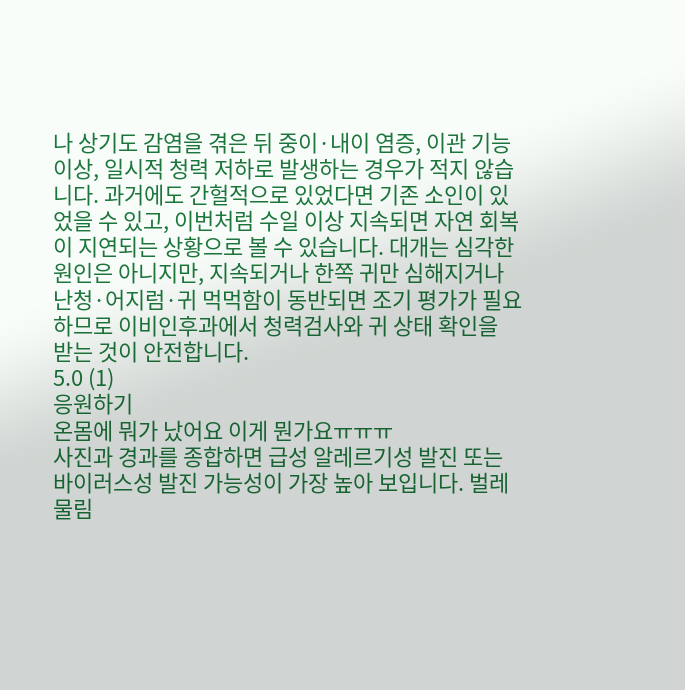나 상기도 감염을 겪은 뒤 중이·내이 염증, 이관 기능 이상, 일시적 청력 저하로 발생하는 경우가 적지 않습니다. 과거에도 간헐적으로 있었다면 기존 소인이 있었을 수 있고, 이번처럼 수일 이상 지속되면 자연 회복이 지연되는 상황으로 볼 수 있습니다. 대개는 심각한 원인은 아니지만, 지속되거나 한쪽 귀만 심해지거나 난청·어지럼·귀 먹먹함이 동반되면 조기 평가가 필요하므로 이비인후과에서 청력검사와 귀 상태 확인을 받는 것이 안전합니다.
5.0 (1)
응원하기
온몸에 뭐가 났어요 이게 뭔가요ㅠㅠㅠ
사진과 경과를 종합하면 급성 알레르기성 발진 또는 바이러스성 발진 가능성이 가장 높아 보입니다. 벌레 물림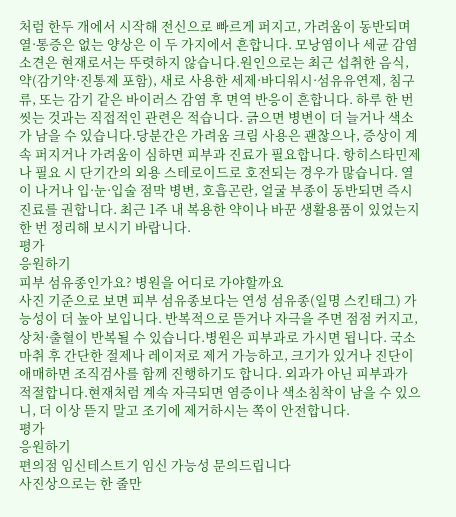처럼 한두 개에서 시작해 전신으로 빠르게 퍼지고, 가려움이 동반되며 열·통증은 없는 양상은 이 두 가지에서 흔합니다. 모낭염이나 세균 감염 소견은 현재로서는 뚜렷하지 않습니다.원인으로는 최근 섭취한 음식, 약(감기약·진통제 포함), 새로 사용한 세제·바디워시·섬유유연제, 침구류, 또는 감기 같은 바이러스 감염 후 면역 반응이 흔합니다. 하루 한 번 씻는 것과는 직접적인 관련은 적습니다. 긁으면 병변이 더 늘거나 색소가 남을 수 있습니다.당분간은 가려움 크림 사용은 괜찮으나, 증상이 계속 퍼지거나 가려움이 심하면 피부과 진료가 필요합니다. 항히스타민제나 필요 시 단기간의 외용 스테로이드로 호전되는 경우가 많습니다. 열이 나거나 입·눈·입술 점막 병변, 호흡곤란, 얼굴 부종이 동반되면 즉시 진료를 권합니다. 최근 1주 내 복용한 약이나 바꾼 생활용품이 있었는지 한 번 정리해 보시기 바랍니다.
평가
응원하기
피부 섬유종인가요? 병원을 어디로 가야할까요
사진 기준으로 보면 피부 섬유종보다는 연성 섬유종(일명 스킨태그) 가능성이 더 높아 보입니다. 반복적으로 뜯거나 자극을 주면 점점 커지고, 상처·출혈이 반복될 수 있습니다.병원은 피부과로 가시면 됩니다. 국소마취 후 간단한 절제나 레이저로 제거 가능하고, 크기가 있거나 진단이 애매하면 조직검사를 함께 진행하기도 합니다. 외과가 아닌 피부과가 적절합니다.현재처럼 계속 자극되면 염증이나 색소침착이 남을 수 있으니, 더 이상 뜯지 말고 조기에 제거하시는 쪽이 안전합니다.
평가
응원하기
편의점 임신테스트기 임신 가능성 문의드립니다
사진상으로는 한 줄만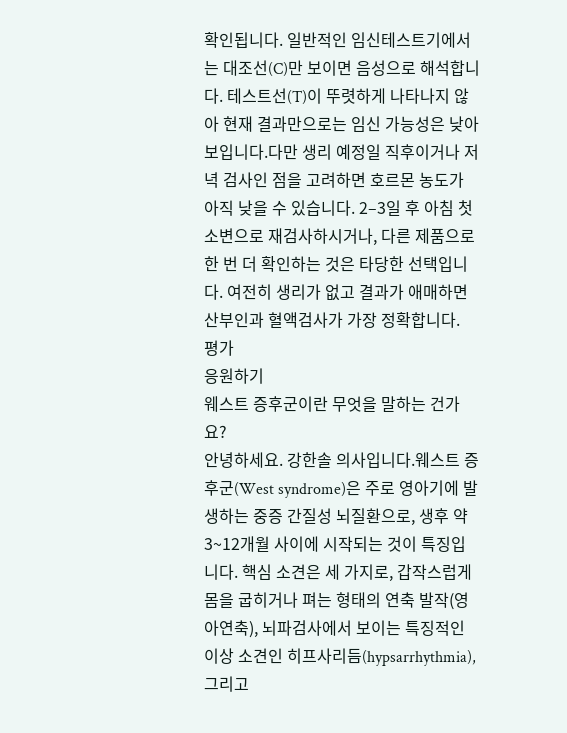확인됩니다. 일반적인 임신테스트기에서는 대조선(C)만 보이면 음성으로 해석합니다. 테스트선(T)이 뚜렷하게 나타나지 않아 현재 결과만으로는 임신 가능성은 낮아 보입니다.다만 생리 예정일 직후이거나 저녁 검사인 점을 고려하면 호르몬 농도가 아직 낮을 수 있습니다. 2–3일 후 아침 첫 소변으로 재검사하시거나, 다른 제품으로 한 번 더 확인하는 것은 타당한 선택입니다. 여전히 생리가 없고 결과가 애매하면 산부인과 혈액검사가 가장 정확합니다.
평가
응원하기
웨스트 증후군이란 무엇을 말하는 건가요?
안녕하세요. 강한솔 의사입니다.웨스트 증후군(West syndrome)은 주로 영아기에 발생하는 중증 간질성 뇌질환으로, 생후 약 3~12개월 사이에 시작되는 것이 특징입니다. 핵심 소견은 세 가지로, 갑작스럽게 몸을 굽히거나 펴는 형태의 연축 발작(영아연축), 뇌파검사에서 보이는 특징적인 이상 소견인 히프사리듬(hypsarrhythmia), 그리고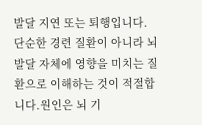발달 지연 또는 퇴행입니다. 단순한 경련 질환이 아니라 뇌 발달 자체에 영향을 미치는 질환으로 이해하는 것이 적절합니다.원인은 뇌 기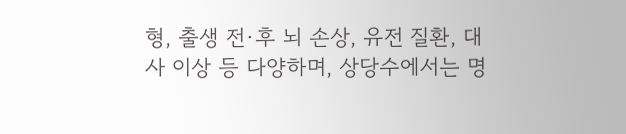형, 출생 전·후 뇌 손상, 유전 질환, 대사 이상 등 다양하며, 상당수에서는 명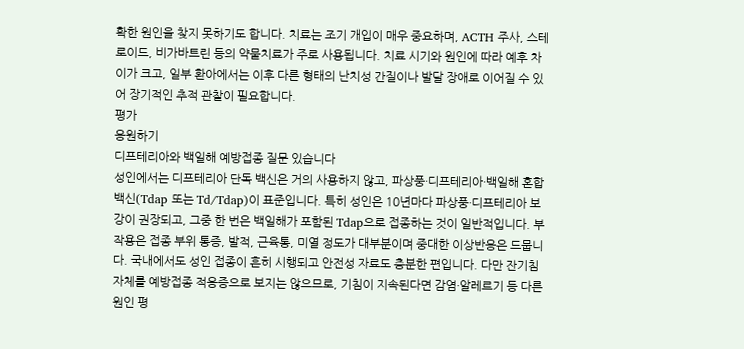확한 원인을 찾지 못하기도 합니다. 치료는 조기 개입이 매우 중요하며, ACTH 주사, 스테로이드, 비가바트린 등의 약물치료가 주로 사용됩니다. 치료 시기와 원인에 따라 예후 차이가 크고, 일부 환아에서는 이후 다른 형태의 난치성 간질이나 발달 장애로 이어질 수 있어 장기적인 추적 관찰이 필요합니다.
평가
응원하기
디프테리아와 백일해 예방접종 질문 있습니다
성인에서는 디프테리아 단독 백신은 거의 사용하지 않고, 파상풍·디프테리아·백일해 혼합백신(Tdap 또는 Td/Tdap)이 표준입니다. 특히 성인은 10년마다 파상풍·디프테리아 보강이 권장되고, 그중 한 번은 백일해가 포함된 Tdap으로 접종하는 것이 일반적입니다. 부작용은 접종 부위 통증, 발적, 근육통, 미열 정도가 대부분이며 중대한 이상반응은 드뭅니다. 국내에서도 성인 접종이 흔히 시행되고 안전성 자료도 충분한 편입니다. 다만 잔기침 자체를 예방접종 적응증으로 보지는 않으므로, 기침이 지속된다면 감염·알레르기 등 다른 원인 평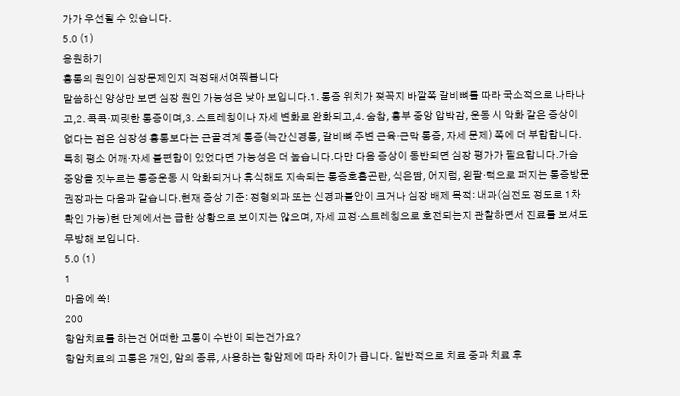가가 우선될 수 있습니다.
5.0 (1)
응원하기
흉통의 원인이 심장문제인지 걱정돼서여쭤봅니다
말씀하신 양상만 보면 심장 원인 가능성은 낮아 보입니다.1. 통증 위치가 젖꼭지 바깥쪽 갈비뼈를 따라 국소적으로 나타나고,2. 콕콕·찌릿한 통증이며,3. 스트레칭이나 자세 변화로 완화되고,4. 숨참, 흉부 중앙 압박감, 운동 시 악화 같은 증상이 없다는 점은 심장성 흉통보다는 근골격계 통증(늑간신경통, 갈비뼈 주변 근육·근막 통증, 자세 문제) 쪽에 더 부합합니다.특히 평소 어깨·자세 불편함이 있었다면 가능성은 더 높습니다.다만 다음 증상이 동반되면 심장 평가가 필요합니다.가슴 중앙을 짓누르는 통증운동 시 악화되거나 휴식해도 지속되는 통증호흡곤란, 식은땀, 어지럼, 왼팔·턱으로 퍼지는 통증방문 권장과는 다음과 같습니다.현재 증상 기준: 정형외과 또는 신경과불안이 크거나 심장 배제 목적: 내과(심전도 정도로 1차 확인 가능)현 단계에서는 급한 상황으로 보이지는 않으며, 자세 교정·스트레칭으로 호전되는지 관찰하면서 진료를 보셔도 무방해 보입니다.
5.0 (1)
1
마음에 쏙!
200
항암치료를 하는건 어떠한 고통이 수반이 되는건가요?
항암치료의 고통은 개인, 암의 종류, 사용하는 항암제에 따라 차이가 큽니다. 일반적으로 치료 중과 치료 후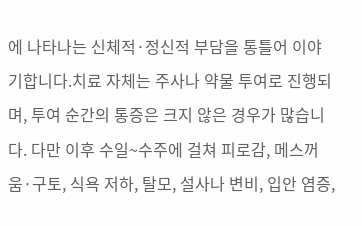에 나타나는 신체적·정신적 부담을 통틀어 이야기합니다.치료 자체는 주사나 약물 투여로 진행되며, 투여 순간의 통증은 크지 않은 경우가 많습니다. 다만 이후 수일~수주에 걸쳐 피로감, 메스꺼움·구토, 식욕 저하, 탈모, 설사나 변비, 입안 염증,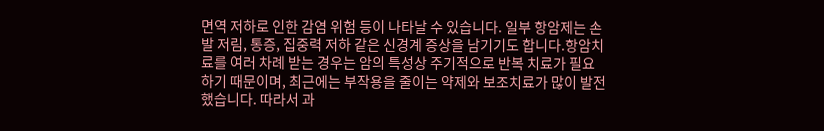면역 저하로 인한 감염 위험 등이 나타날 수 있습니다. 일부 항암제는 손발 저림, 통증, 집중력 저하 같은 신경계 증상을 남기기도 합니다.항암치료를 여러 차례 받는 경우는 암의 특성상 주기적으로 반복 치료가 필요하기 때문이며, 최근에는 부작용을 줄이는 약제와 보조치료가 많이 발전했습니다. 따라서 과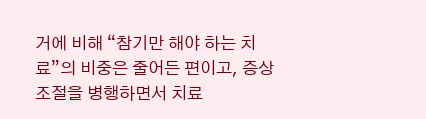거에 비해 “참기만 해야 하는 치료”의 비중은 줄어든 편이고, 증상 조절을 병행하면서 치료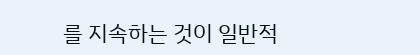를 지속하는 것이 일반적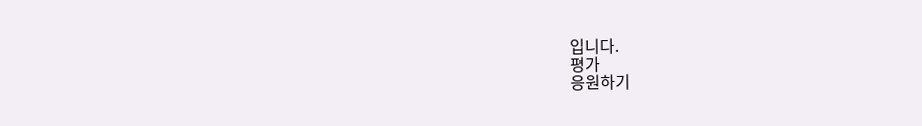입니다.
평가
응원하기